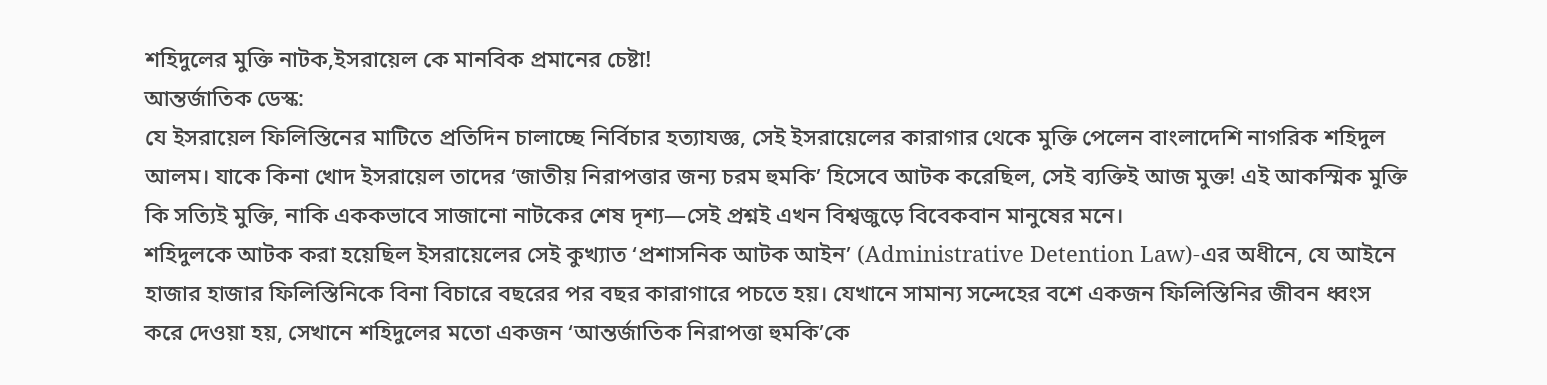শহিদুলের মুক্তি নাটক,ইসরায়েল কে মানবিক প্রমানের চেষ্টা!
আন্তর্জাতিক ডেস্ক:
যে ইসরায়েল ফিলিস্তিনের মাটিতে প্রতিদিন চালাচ্ছে নির্বিচার হত্যাযজ্ঞ, সেই ইসরায়েলের কারাগার থেকে মুক্তি পেলেন বাংলাদেশি নাগরিক শহিদুল আলম। যাকে কিনা খোদ ইসরায়েল তাদের ‘জাতীয় নিরাপত্তার জন্য চরম হুমকি’ হিসেবে আটক করেছিল, সেই ব্যক্তিই আজ মুক্ত! এই আকস্মিক মুক্তি কি সত্যিই মুক্তি, নাকি এককভাবে সাজানো নাটকের শেষ দৃশ্য—সেই প্রশ্নই এখন বিশ্বজুড়ে বিবেকবান মানুষের মনে।
শহিদুলকে আটক করা হয়েছিল ইসরায়েলের সেই কুখ্যাত ‘প্রশাসনিক আটক আইন’ (Administrative Detention Law)-এর অধীনে, যে আইনে হাজার হাজার ফিলিস্তিনিকে বিনা বিচারে বছরের পর বছর কারাগারে পচতে হয়। যেখানে সামান্য সন্দেহের বশে একজন ফিলিস্তিনির জীবন ধ্বংস করে দেওয়া হয়, সেখানে শহিদুলের মতো একজন ‘আন্তর্জাতিক নিরাপত্তা হুমকি’কে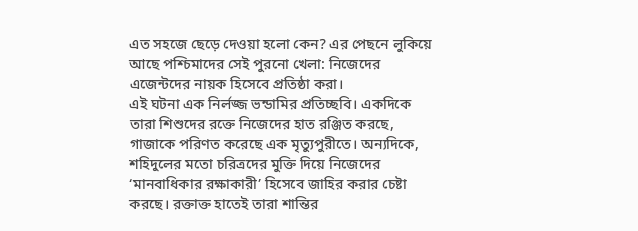এত সহজে ছেড়ে দেওয়া হলো কেন? এর পেছনে লুকিয়ে আছে পশ্চিমাদের সেই পুরনো খেলা: নিজেদের এজেন্টদের নায়ক হিসেবে প্রতিষ্ঠা করা।
এই ঘটনা এক নির্লজ্জ ভন্ডামির প্রতিচ্ছবি। একদিকে তারা শিশুদের রক্তে নিজেদের হাত রঞ্জিত করছে, গাজাকে পরিণত করেছে এক মৃত্যুপুরীতে। অন্যদিকে, শহিদুলের মতো চরিত্রদের মুক্তি দিয়ে নিজেদের ‘মানবাধিকার রক্ষাকারী’ হিসেবে জাহির করার চেষ্টা করছে। রক্তাক্ত হাতেই তারা শান্তির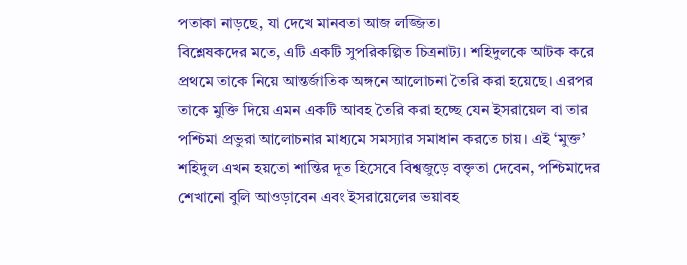পতাকা নাড়ছে, যা দেখে মানবতা আজ লজ্জিত।
বিশ্লেষকদের মতে, এটি একটি সুপরিকল্পিত চিত্রনাট্য। শহিদুলকে আটক করে প্রথমে তাকে নিয়ে আন্তর্জাতিক অঙ্গনে আলোচনা তৈরি করা হয়েছে। এরপর তাকে মুক্তি দিয়ে এমন একটি আবহ তৈরি করা হচ্ছে যেন ইসরায়েল বা তার পশ্চিমা প্রভুরা আলোচনার মাধ্যমে সমস্যার সমাধান করতে চায়। এই ‘মুক্ত’ শহিদুল এখন হয়তো শান্তির দূত হিসেবে বিশ্বজুড়ে বক্তৃতা দেবেন, পশ্চিমাদের শেখানো বুলি আওড়াবেন এবং ইসরায়েলের ভয়াবহ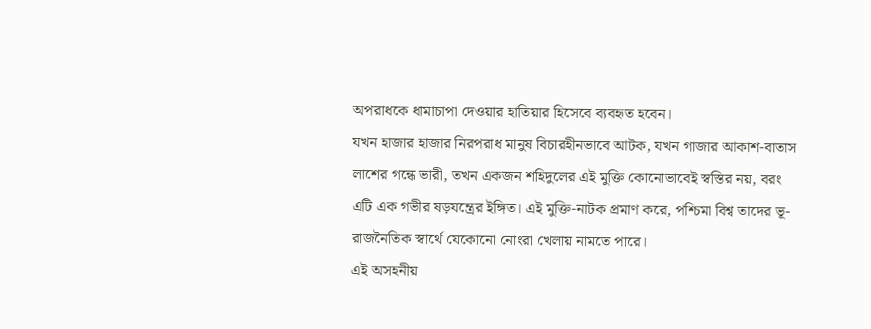অপরাধকে ধামাচাপা দেওয়ার হাতিয়ার হিসেবে ব্যবহৃত হবেন।
যখন হাজার হাজার নিরপরাধ মানুষ বিচারহীনভাবে আটক, যখন গাজার আকাশ-বাতাস লাশের গন্ধে ভারী, তখন একজন শহিদুলের এই মুক্তি কোনোভাবেই স্বস্তির নয়, বরং এটি এক গভীর ষড়যন্ত্রের ইঙ্গিত। এই মুক্তি-নাটক প্রমাণ করে, পশ্চিমা বিশ্ব তাদের ভূ-রাজনৈতিক স্বার্থে যেকোনো নোংরা খেলায় নামতে পারে।
এই অসহনীয়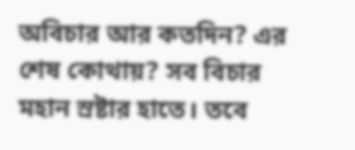অবিচার আর কতদিন? এর শেষ কোথায়? সব বিচার মহান স্রষ্টার হাতে। তবে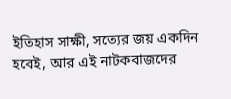ইতিহাস সাক্ষী, সত্যের জয় একদিন হবেই, আর এই নাটকবাজদের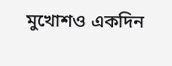মুখোশও একদিন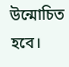উন্মোচিত হবে।